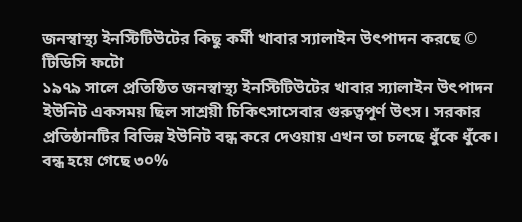জনস্বাস্থ্য ইনস্টিটিউটের কিছু কর্মী খাবার স্যালাইন উৎপাদন করছে © টিডিসি ফটো
১৯৭৯ সালে প্রতিষ্ঠিত জনস্বাস্থ্য ইনস্টিটিউটের খাবার স্যালাইন উৎপাদন ইউনিট একসময় ছিল সাশ্রয়ী চিকিৎসাসেবার গুরুত্বপূর্ণ উৎস। সরকার প্রতিষ্ঠানটির বিভিন্ন ইউনিট বন্ধ করে দেওয়ায় এখন তা চলছে ধুঁকে ধুঁকে। বন্ধ হয়ে গেছে ৩০%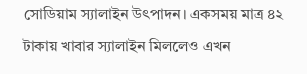সোডিয়াম স্যালাইন উৎপাদন। একসময় মাত্র ৪২ টাকায় খাবার স্যালাইন মিললেও এখন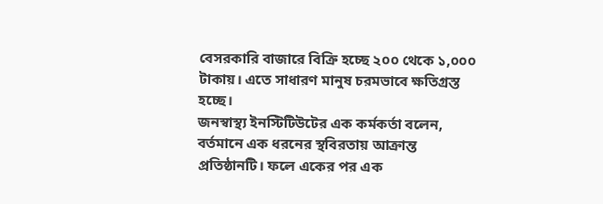বেসরকারি বাজারে বিক্রি হচ্ছে ২০০ থেকে ১,০০০ টাকায়। এতে সাধারণ মানুষ চরমভাবে ক্ষতিগ্রস্ত হচ্ছে।
জনস্বাস্থ্য ইনস্টিটিউটের এক কর্মকর্তা বলেন, বর্তমানে এক ধরনের স্থবিরতায় আক্রান্ত প্রতিষ্ঠানটি। ফলে একের পর এক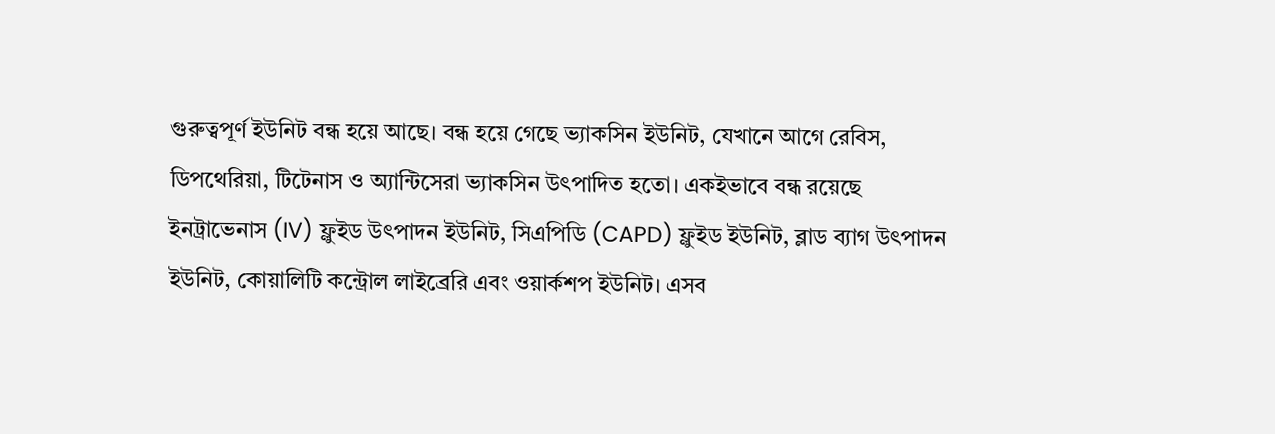গুরুত্বপূর্ণ ইউনিট বন্ধ হয়ে আছে। বন্ধ হয়ে গেছে ভ্যাকসিন ইউনিট, যেখানে আগে রেবিস, ডিপথেরিয়া, টিটেনাস ও অ্যান্টিসেরা ভ্যাকসিন উৎপাদিত হতো। একইভাবে বন্ধ রয়েছে ইনট্রাভেনাস (IV) ফ্লুইড উৎপাদন ইউনিট, সিএপিডি (CAPD) ফ্লুইড ইউনিট, ব্লাড ব্যাগ উৎপাদন ইউনিট, কোয়ালিটি কন্ট্রোল লাইব্রেরি এবং ওয়ার্কশপ ইউনিট। এসব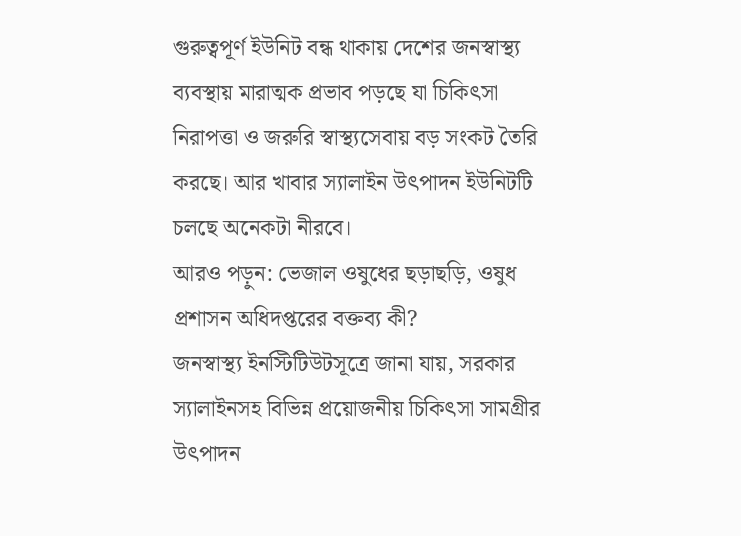গুরুত্বপূর্ণ ইউনিট বন্ধ থাকায় দেশের জনস্বাস্থ্য ব্যবস্থায় মারাত্মক প্রভাব পড়ছে যা চিকিৎসা নিরাপত্তা ও জরুরি স্বাস্থ্যসেবায় বড় সংকট তৈরি করছে। আর খাবার স্যালাইন উৎপাদন ইউনিটটি চলছে অনেকটা নীরবে।
আরও পড়ুন: ভেজাল ওষুধের ছড়াছড়ি, ওষুধ প্রশাসন অধিদপ্তরের বক্তব্য কী?
জনস্বাস্থ্য ইনস্টিটিউটসূত্রে জানা যায়, সরকার স্যালাইনসহ বিভিন্ন প্রয়োজনীয় চিকিৎসা সামগ্রীর উৎপাদন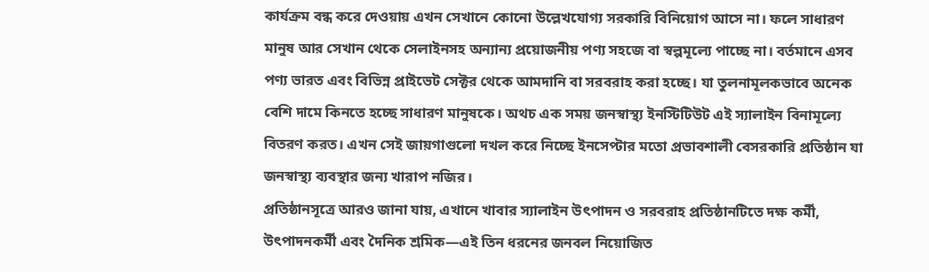কার্যক্রম বন্ধ করে দেওয়ায় এখন সেখানে কোনো উল্লেখযোগ্য সরকারি বিনিয়োগ আসে না। ফলে সাধারণ মানুষ আর সেখান থেকে সেলাইনসহ অন্যান্য প্রয়োজনীয় পণ্য সহজে বা স্বল্পমূল্যে পাচ্ছে না। বর্তমানে এসব পণ্য ভারত এবং বিভিন্ন প্রাইভেট সেক্টর থেকে আমদানি বা সরবরাহ করা হচ্ছে। যা তুলনামূলকভাবে অনেক বেশি দামে কিনতে হচ্ছে সাধারণ মানুষকে। অথচ এক সময় জনস্বাস্থ্য ইনস্টিটিউট এই স্যালাইন বিনামূল্যে বিতরণ করত। এখন সেই জায়গাগুলো দখল করে নিচ্ছে ইনসেপ্টার মতো প্রভাবশালী বেসরকারি প্রতিষ্ঠান যা জনস্বাস্থ্য ব্যবস্থার জন্য খারাপ নজির।
প্রতিষ্ঠানসূত্রে আরও জানা যায়, এখানে খাবার স্যালাইন উৎপাদন ও সরবরাহ প্রতিষ্ঠানটিতে দক্ষ কর্মী, উৎপাদনকর্মী এবং দৈনিক শ্রমিক—এই তিন ধরনের জনবল নিয়োজিত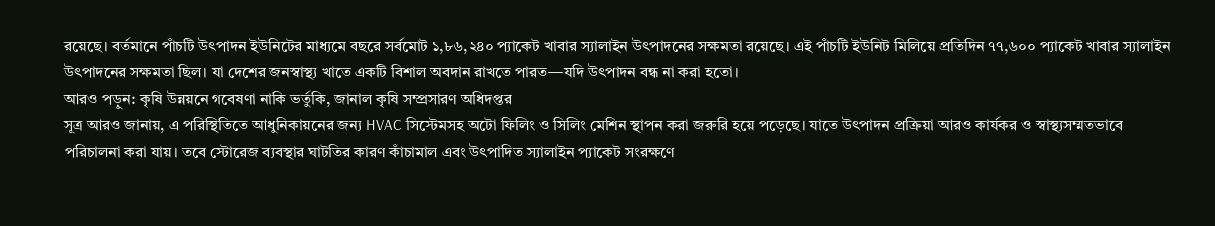রয়েছে। বর্তমানে পাঁচটি উৎপাদন ইউনিটের মাধ্যমে বছরে সর্বমোট ১,৮৬,২৪০ প্যাকেট খাবার স্যালাইন উৎপাদনের সক্ষমতা রয়েছে। এই পাঁচটি ইউনিট মিলিয়ে প্রতিদিন ৭৭,৬০০ প্যাকেট খাবার স্যালাইন উৎপাদনের সক্ষমতা ছিল। যা দেশের জনস্বাস্থ্য খাতে একটি বিশাল অবদান রাখতে পারত—যদি উৎপাদন বন্ধ না করা হতো।
আরও পড়ুন: কৃষি উন্নয়নে গবেষণা নাকি ভর্তুকি, জানাল কৃষি সম্প্রসারণ অধিদপ্তর
সূত্র আরও জানায়, এ পরিস্থিতিতে আধুনিকায়নের জন্য HVAC সিস্টেমসহ অটো ফিলিং ও সিলিং মেশিন স্থাপন করা জরুরি হয়ে পড়েছে। যাতে উৎপাদন প্রক্রিয়া আরও কার্যকর ও স্বাস্থ্যসম্মতভাবে পরিচালনা করা যায়। তবে স্টোরেজ ব্যবস্থার ঘাটতির কারণ কাঁচামাল এবং উৎপাদিত স্যালাইন প্যাকেট সংরক্ষণে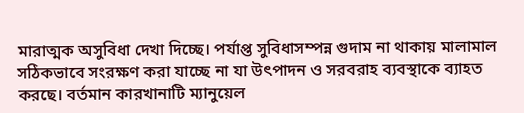মারাত্মক অসুবিধা দেখা দিচ্ছে। পর্যাপ্ত সুবিধাসম্পন্ন গুদাম না থাকায় মালামাল সঠিকভাবে সংরক্ষণ করা যাচ্ছে না যা উৎপাদন ও সরবরাহ ব্যবস্থাকে ব্যাহত করছে। বর্তমান কারখানাটি ম্যানুয়েল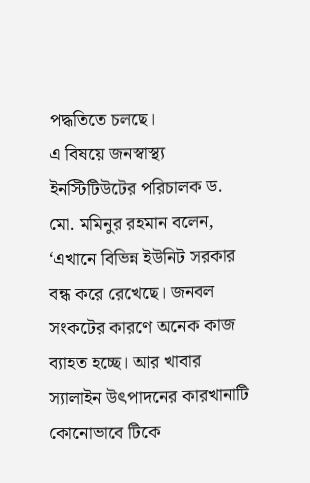পদ্ধতিতে চলছে।
এ বিষয়ে জনস্বাস্থ্য ইনস্টিটিউটের পরিচালক ড. মো. মমিনুর রহমান বলেন, ‘এখানে বিভিন্ন ইউনিট সরকার বন্ধ করে রেখেছে। জনবল সংকটের কারণে অনেক কাজ ব্যাহত হচ্ছে। আর খাবার স্যালাইন উৎপাদনের কারখানাটি কোনোভাবে টিকে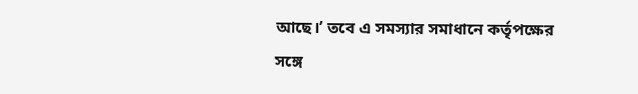আছে।’ তবে এ সমস্যার সমাধানে কর্তৃপক্ষের সঙ্গে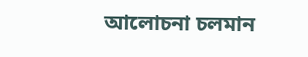আলোচনা চলমান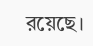রয়েছে।